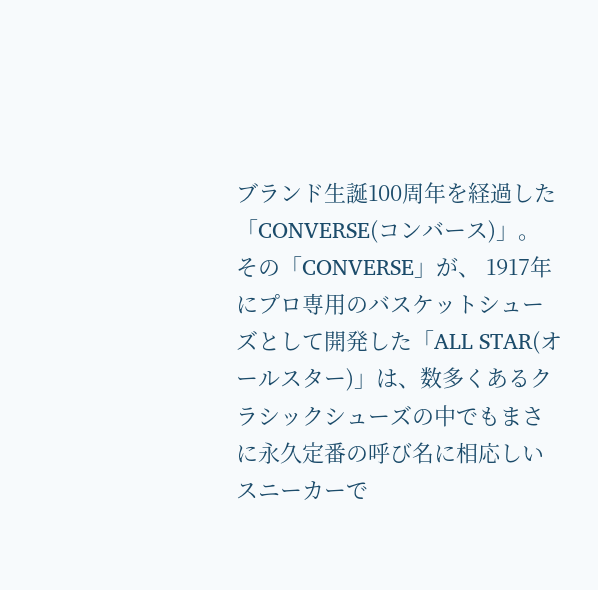ブランド生誕100周年を経過した「CONVERSE(コンバース)」。
その「CONVERSE」が、 1917年にプロ専用のバスケットシューズとして開発した「ALL STAR(オールスター)」は、数多くあるクラシックシューズの中でもまさに永久定番の呼び名に相応しいスニーカーで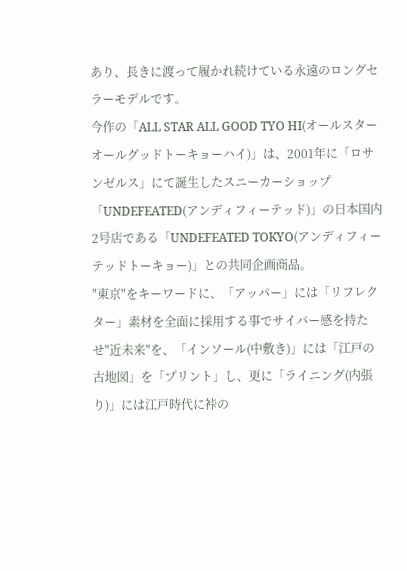あり、長きに渡って履かれ続けている永遠のロングセラーモデルです。
今作の「ALL STAR ALL GOOD TYO HI(オールスターオールグッドトーキョーハイ)」は、2001年に「ロサンゼルス」にて誕生したスニーカーショップ「UNDEFEATED(アンディフィーテッド)」の日本国内2号店である「UNDEFEATED TOKYO(アンディフィーテッドトーキョー)」との共同企画商品。
"東京"をキーワードに、「アッパー」には「リフレクター」素材を全面に採用する事でサイバー感を持たせ"近未来"を、「インソール(中敷き)」には「江戸の古地図」を「プリント」し、更に「ライニング(内張り)」には江戸時代に裃の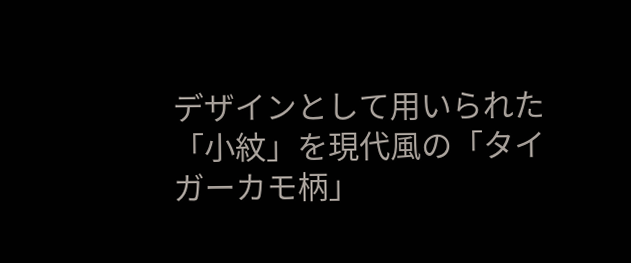デザインとして用いられた「小紋」を現代風の「タイガーカモ柄」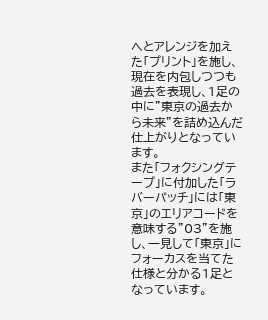へとアレンジを加えた「プリント」を施し、現在を内包しつつも過去を表現し、1足の中に"東京の過去から未来"を詰め込んだ仕上がりとなっています。
また「フォクシングテープ」に付加した「ラバーパッチ」には「東京」のエリアコードを意味する"03"を施し、一見して「東京」にフォーカスを当てた仕様と分かる1足となっています。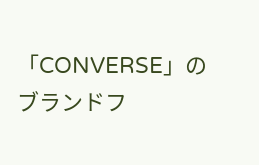「CONVERSE」のブランドフ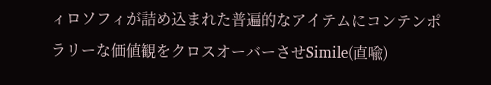ィロソフィが詰め込まれた普遍的なアイテムにコンテンポラリーな価値観をクロスオーバーさせSimile(直喩)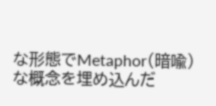な形態でMetaphor(暗喩)な概念を埋め込んだ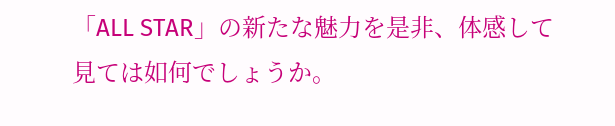「ALL STAR」の新たな魅力を是非、体感して見ては如何でしょうか。